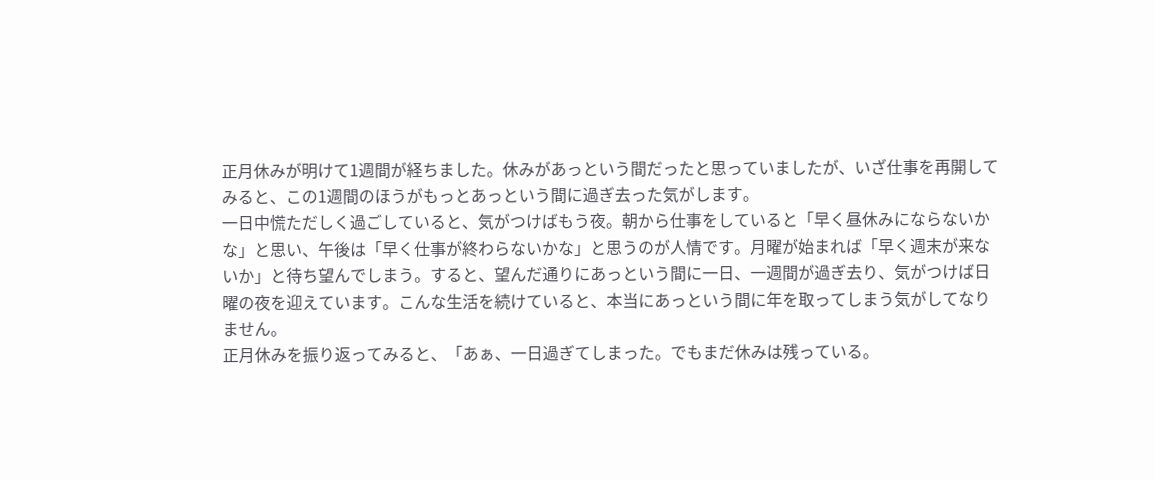正月休みが明けて1週間が経ちました。休みがあっという間だったと思っていましたが、いざ仕事を再開してみると、この1週間のほうがもっとあっという間に過ぎ去った気がします。
一日中慌ただしく過ごしていると、気がつけばもう夜。朝から仕事をしていると「早く昼休みにならないかな」と思い、午後は「早く仕事が終わらないかな」と思うのが人情です。月曜が始まれば「早く週末が来ないか」と待ち望んでしまう。すると、望んだ通りにあっという間に一日、一週間が過ぎ去り、気がつけば日曜の夜を迎えています。こんな生活を続けていると、本当にあっという間に年を取ってしまう気がしてなりません。
正月休みを振り返ってみると、「あぁ、一日過ぎてしまった。でもまだ休みは残っている。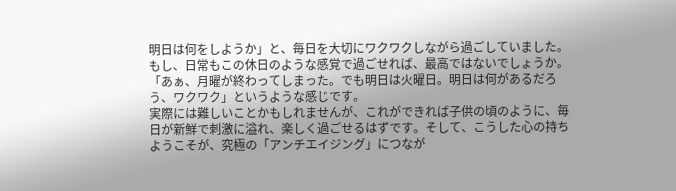明日は何をしようか」と、毎日を大切にワクワクしながら過ごしていました。もし、日常もこの休日のような感覚で過ごせれば、最高ではないでしょうか。「あぁ、月曜が終わってしまった。でも明日は火曜日。明日は何があるだろう、ワクワク」というような感じです。
実際には難しいことかもしれませんが、これができれば子供の頃のように、毎日が新鮮で刺激に溢れ、楽しく過ごせるはずです。そして、こうした心の持ちようこそが、究極の「アンチエイジング」につなが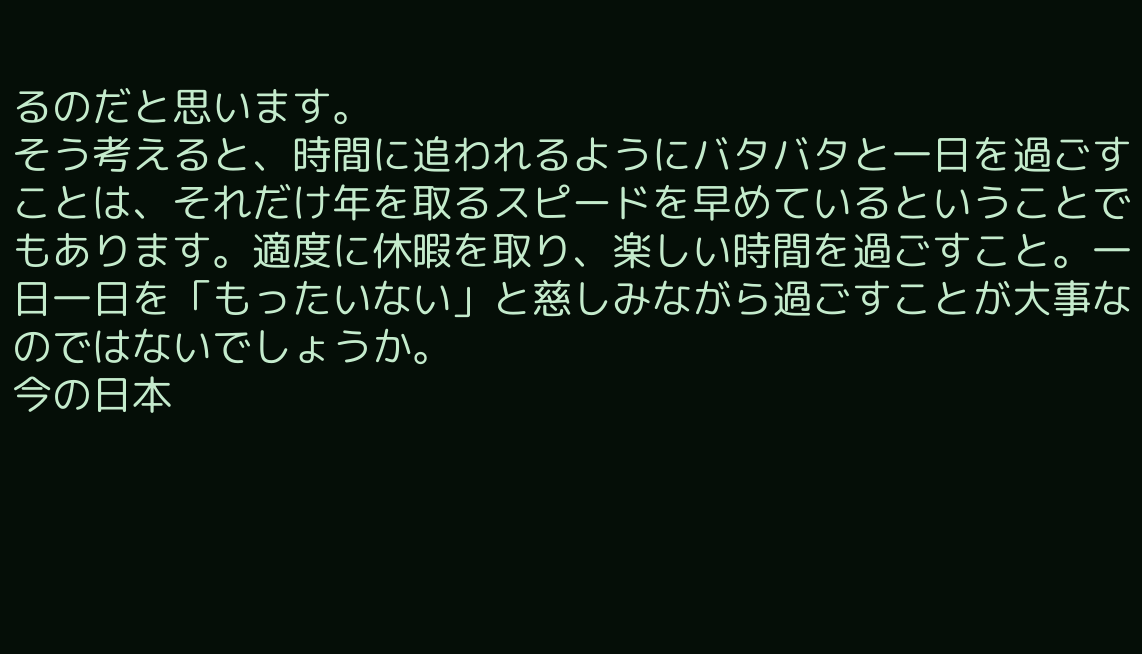るのだと思います。
そう考えると、時間に追われるようにバタバタと一日を過ごすことは、それだけ年を取るスピードを早めているということでもあります。適度に休暇を取り、楽しい時間を過ごすこと。一日一日を「もったいない」と慈しみながら過ごすことが大事なのではないでしょうか。
今の日本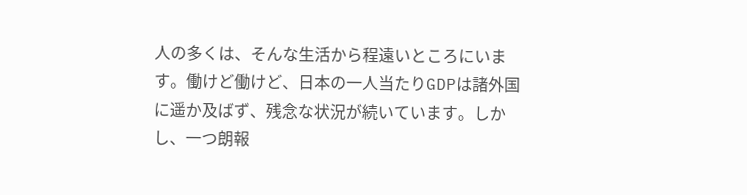人の多くは、そんな生活から程遠いところにいます。働けど働けど、日本の一人当たりGDPは諸外国に遥か及ばず、残念な状況が続いています。しかし、一つ朗報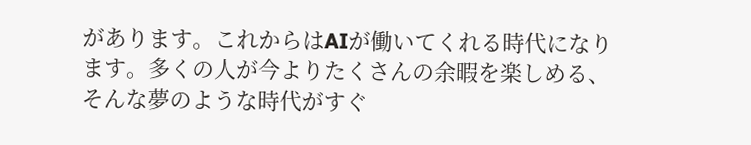があります。これからはAIが働いてくれる時代になります。多くの人が今よりたくさんの余暇を楽しめる、そんな夢のような時代がすぐ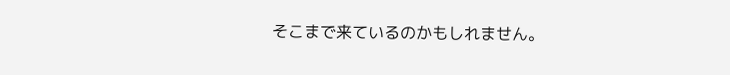そこまで来ているのかもしれません。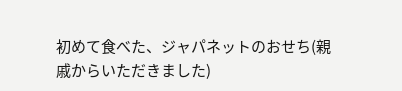初めて食べた、ジャパネットのおせち(親戚からいただきました)